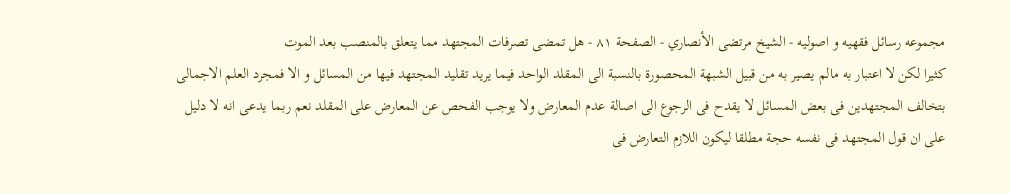مجموعه رسائل فقهيه و اصوليه - الشيخ مرتضى الأنصاري - الصفحة ٨١ - هل تمضى تصرفات المجتهد مما يتعلق بالمنصب بعد الموت
كثيرا لكن لا اعتبار به مالم يصير به من قبيل الشبهة المحصورة بالنسبة الى المقلد الواحد فيما يريد تقليد المجتهد فيها من المسائل و الا فمجرد العلم الاجمالى بتخالف المجتهدين فى بعض المسائل لا يقدح فى الرجوع الى اصالة عدم المعارض ولا يوجب الفحص عن المعارض على المقلد نعم ربما يدعى انه لا دليل على ان قول المجتهد فى نفسه حجة مطلقا ليكون اللازم التعارض فى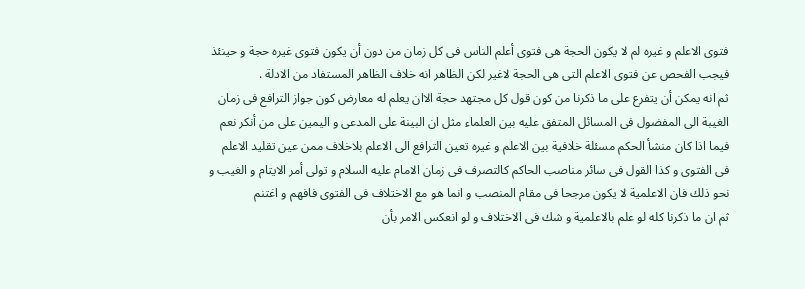فتوى الاعلم و غيره لم لا يكون الحجة هى فتوى أعلم الناس فى كل زمان من دون أن يكون فتوى غيره حجة و حينئذ فيجب الفحص عن فتوى الاعلم التى هى الحجة لاغير لكن الظاهر انه خلاف الظاهر المستفاد من الادلة .
ثم انه يمكن أن يتفرع على ما ذكرنا من كون قول كل مجتهد حجة الاان يعلم له معارض كون جواز الترافع فى زمان الغيبة الى المفضول فى المسائل المتفق عليه بين العلماء مثل ان البينة على المدعى و اليمين على من أنكر نعم فيما اذا كان منشأ الحكم مسئلة خلافية بين الاعلم و غيره تعين الترافع الى الاعلم بلاخلاف ممن عين تقليد الاعلم فى الفتوى و كذا القول فى سائر مناصب الحاكم كالتصرف فى زمان الامام عليه السلام و تولى أمر الايتام و الغيب و نحو ذلك فان الاعلمية لا يكون مرجحا فى مقام المنصب و انما هو مع الاختلاف فى الفتوى فافهم و اغتنم
ثم ان ما ذكرنا كله لو علم بالاعلمية و شك فى الاختلاف و لو انعكس الامر بأن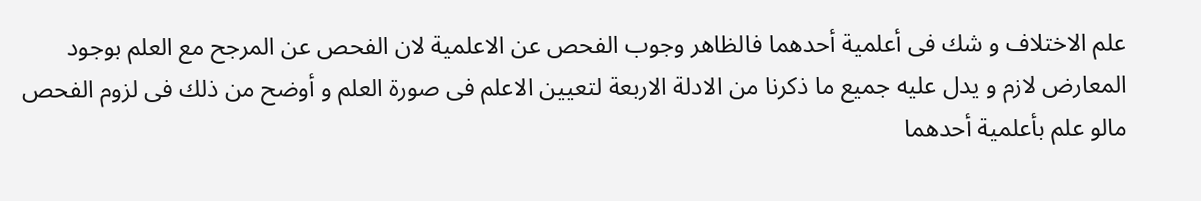علم الاختلاف و شك فى أعلمية أحدهما فالظاهر وجوب الفحص عن الاعلمية لان الفحص عن المرجح مع العلم بوجود المعارض لازم و يدل عليه جميع ما ذكرنا من الادلة الاربعة لتعيين الاعلم فى صورة العلم و أوضح من ذلك فى لزوم الفحص مالو علم بأعلمية أحدهما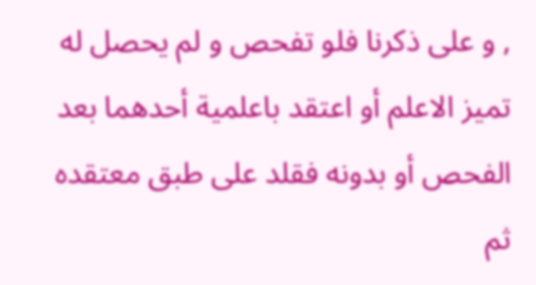, و على ذكرنا فلو تفحص و لم يحصل له تميز الاعلم أو اعتقد باعلمية أحدهما بعد الفحص أو بدونه فقلد على طبق معتقده ثم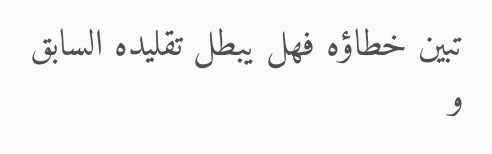تبين خطاؤه فهل يبطل تقليده السابق و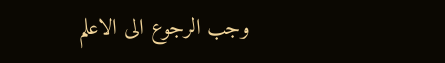وجب الرجوع الى الاعلم